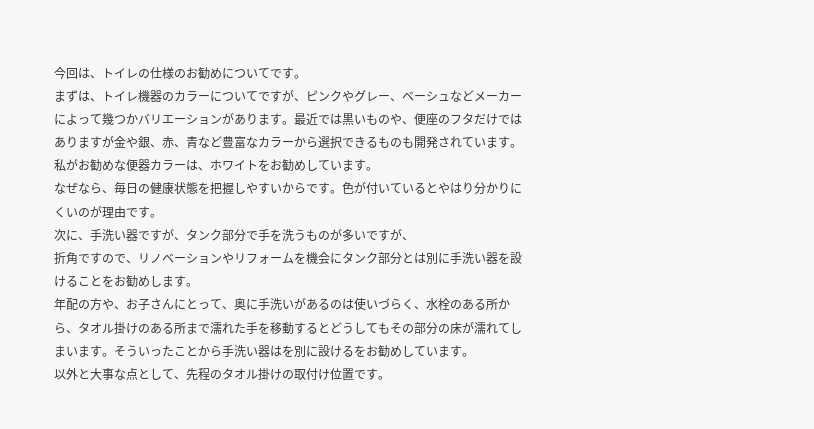今回は、トイレの仕様のお勧めについてです。
まずは、トイレ機器のカラーについてですが、ピンクやグレー、ベーシュなどメーカーによって幾つかバリエーションがあります。最近では黒いものや、便座のフタだけではありますが金や銀、赤、青など豊富なカラーから選択できるものも開発されています。
私がお勧めな便器カラーは、ホワイトをお勧めしています。
なぜなら、毎日の健康状態を把握しやすいからです。色が付いているとやはり分かりにくいのが理由です。
次に、手洗い器ですが、タンク部分で手を洗うものが多いですが、
折角ですので、リノベーションやリフォームを機会にタンク部分とは別に手洗い器を設けることをお勧めします。
年配の方や、お子さんにとって、奥に手洗いがあるのは使いづらく、水栓のある所から、タオル掛けのある所まで濡れた手を移動するとどうしてもその部分の床が濡れてしまいます。そういったことから手洗い器はを別に設けるをお勧めしています。
以外と大事な点として、先程のタオル掛けの取付け位置です。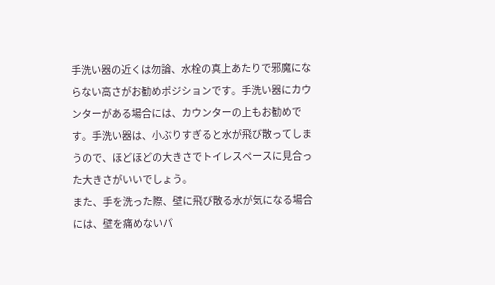手洗い器の近くは勿論、水栓の真上あたりで邪魔にならない高さがお勧めポジションです。手洗い器にカウンターがある場合には、カウンターの上もお勧めです。手洗い器は、小ぶりすぎると水が飛び散ってしまうので、ほどほどの大きさでトイレスペースに見合った大きさがいいでしょう。
また、手を洗った際、壁に飛び散る水が気になる場合には、壁を痛めないパ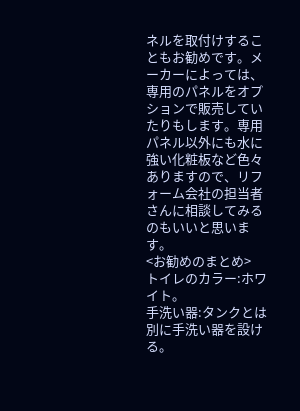ネルを取付けすることもお勧めです。メーカーによっては、専用のパネルをオプションで販売していたりもします。専用パネル以外にも水に強い化粧板など色々ありますので、リフォーム会社の担当者さんに相談してみるのもいいと思います。
<お勧めのまとめ>
トイレのカラー:ホワイト。
手洗い器:タンクとは別に手洗い器を設ける。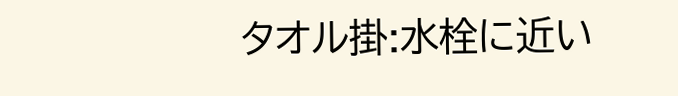タオル掛:水栓に近い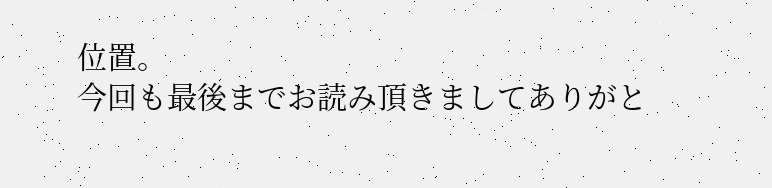位置。
今回も最後までお読み頂きましてありがと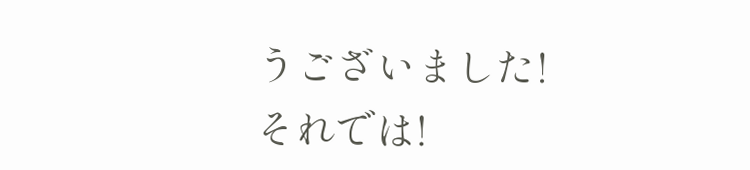うございました!
それでは!